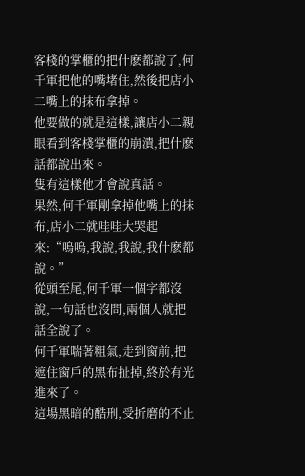客棧的掌櫃的把什麽都說了,何千軍把他的嘴堵住,然後把店小二嘴上的抹布拿掉。
他要做的就是這樣,讓店小二親眼看到客棧掌櫃的崩潰,把什麽話都說出來。
隻有這樣他才會說真話。
果然,何千軍剛拿掉他嘴上的抹布,店小二就哇哇大哭起來:“嗚嗚,我說,我說,我什麽都說。”
從頭至尾,何千軍一個字都沒說,一句話也沒問,兩個人就把話全說了。
何千軍喘著粗氣,走到窗前,把遮住窗戶的黑布扯掉,終於有光進來了。
這場黑暗的酷刑,受折磨的不止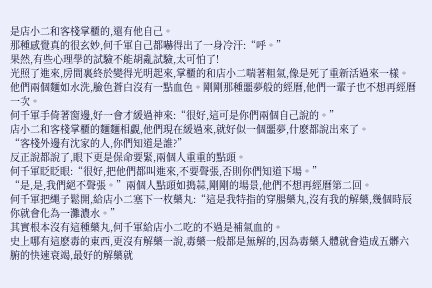是店小二和客棧掌櫃的,還有他自己。
那種感覺真的很玄妙,何千軍自己都嚇得出了一身冷汗:“呼。”
果然,有些心理學的試驗不能胡亂試驗,太可怕了!
光照了進來,房間裏終於變得光明起來,掌櫃的和店小二喘著粗氣,像是死了重新活過來一樣。
他們兩個麵如水洗,臉色蒼白沒有一點血色。剛剛那種噩夢般的經曆,他們一輩子也不想再經曆一次。
何千軍手倚著窗邊,好一會才緩過神來:“很好,這可是你們兩個自己說的。”
店小二和客棧掌櫃的麵麵相覷,他們現在緩過來,就好似一個噩夢,什麽都說出來了。
“客棧外邊有沈家的人,你們知道是誰?”
反正說都說了,眼下更是保命要緊,兩個人重重的點頭。
何千軍眨眨眼:“很好,把他們都叫進來,不要聲張,否則你們知道下場。”
“是,是,我們絕不聲張。”兩個人點頭如搗蒜,剛剛的場景,他們不想再經曆第二回。
何千軍把繩子鬆開,給店小二塞下一枚藥丸:“這是我特指的穿腸藥丸,沒有我的解藥,幾個時辰你就會化為一灘濃水。”
其實根本沒有這種藥丸,何千軍給店小二吃的不過是補氣血的。
史上哪有這麽毒的東西,更沒有解藥一說,毒藥一般都是無解的,因為毒藥入體就會造成五髒六腑的快速衰竭,最好的解藥就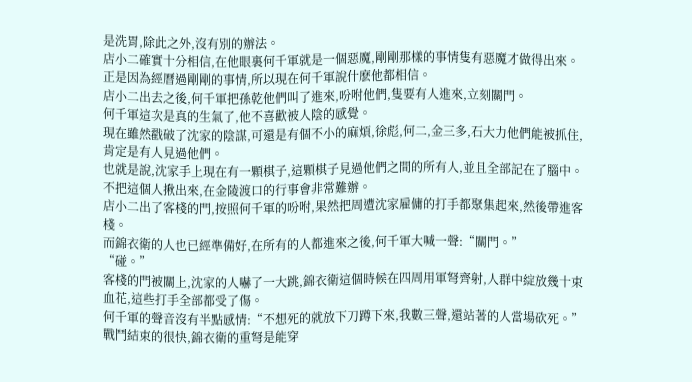是洗胃,除此之外,沒有別的辦法。
店小二確實十分相信,在他眼裏何千軍就是一個惡魔,剛剛那樣的事情隻有惡魔才做得出來。正是因為經曆過剛剛的事情,所以現在何千軍說什麽他都相信。
店小二出去之後,何千軍把孫乾他們叫了進來,吩咐他們,隻要有人進來,立刻關門。
何千軍這次是真的生氣了,他不喜歡被人陰的感覺。
現在雖然戳破了沈家的陰謀,可還是有個不小的麻煩,徐彪,何二,金三多,石大力他們能被抓住,肯定是有人見過他們。
也就是說,沈家手上現在有一顆棋子,這顆棋子見過他們之間的所有人,並且全部記在了腦中。
不把這個人揪出來,在金陵渡口的行事會非常難辦。
店小二出了客棧的門,按照何千軍的吩咐,果然把周遭沈家雇傭的打手都聚集起來,然後帶進客棧。
而錦衣衛的人也已經準備好,在所有的人都進來之後,何千軍大喊一聲:“關門。”
“碰。”
客棧的門被關上,沈家的人嚇了一大跳,錦衣衛這個時候在四周用軍弩齊射,人群中綻放幾十束血花,這些打手全部都受了傷。
何千軍的聲音沒有半點感情:“不想死的就放下刀蹲下來,我數三聲,還站著的人當場砍死。”
戰鬥結束的很快,錦衣衛的重弩是能穿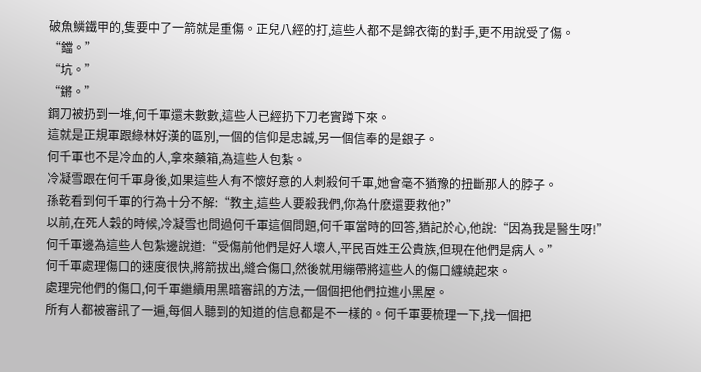破魚鱗鐵甲的,隻要中了一箭就是重傷。正兒八經的打,這些人都不是錦衣衛的對手,更不用說受了傷。
“鐺。”
“坑。”
“鏘。”
鋼刀被扔到一堆,何千軍還未數數,這些人已經扔下刀老實蹲下來。
這就是正規軍跟綠林好漢的區別,一個的信仰是忠誠,另一個信奉的是銀子。
何千軍也不是冷血的人,拿來藥箱,為這些人包紮。
冷凝雪跟在何千軍身後,如果這些人有不懷好意的人刺殺何千軍,她會毫不猶豫的扭斷那人的脖子。
孫乾看到何千軍的行為十分不解:“教主,這些人要殺我們,你為什麽還要救他?”
以前,在死人穀的時候,冷凝雪也問過何千軍這個問題,何千軍當時的回答,猶記於心,他說:“因為我是醫生呀!”
何千軍邊為這些人包紮邊說道:“受傷前他們是好人壞人,平民百姓王公貴族,但現在他們是病人。”
何千軍處理傷口的速度很快,將箭拔出,縫合傷口,然後就用繃帶將這些人的傷口纏繞起來。
處理完他們的傷口,何千軍繼續用黑暗審訊的方法,一個個把他們拉進小黑屋。
所有人都被審訊了一遍,每個人聽到的知道的信息都是不一樣的。何千軍要梳理一下,找一個把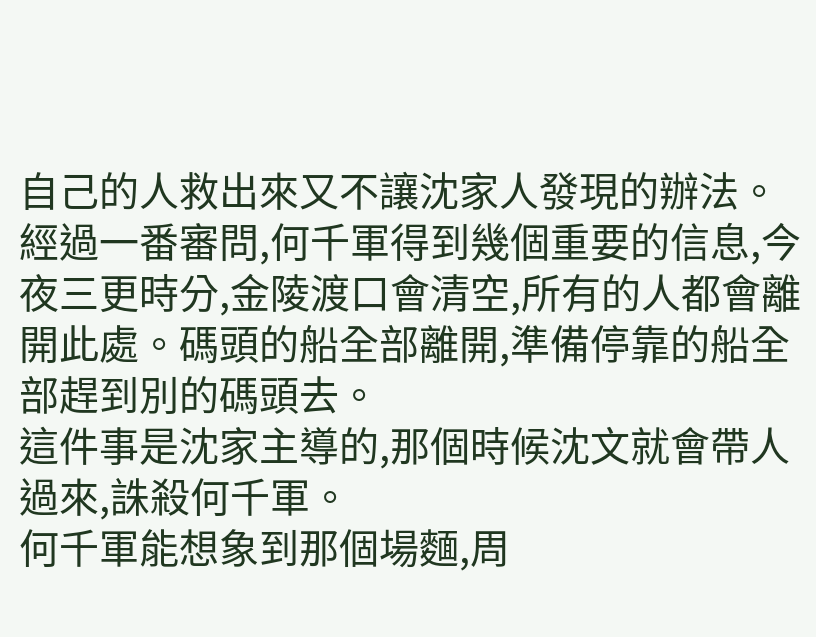自己的人救出來又不讓沈家人發現的辦法。
經過一番審問,何千軍得到幾個重要的信息,今夜三更時分,金陵渡口會清空,所有的人都會離開此處。碼頭的船全部離開,準備停靠的船全部趕到別的碼頭去。
這件事是沈家主導的,那個時候沈文就會帶人過來,誅殺何千軍。
何千軍能想象到那個場麵,周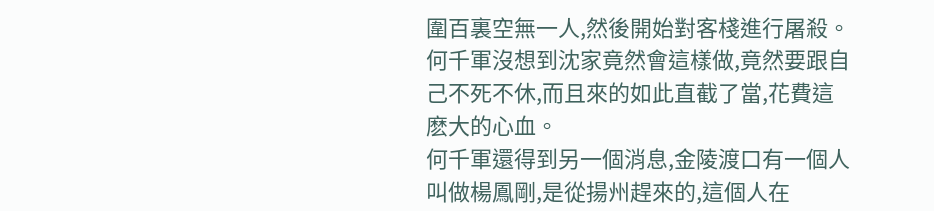圍百裏空無一人,然後開始對客棧進行屠殺。
何千軍沒想到沈家竟然會這樣做,竟然要跟自己不死不休,而且來的如此直截了當,花費這麽大的心血。
何千軍還得到另一個消息,金陵渡口有一個人叫做楊鳳剛,是從揚州趕來的,這個人在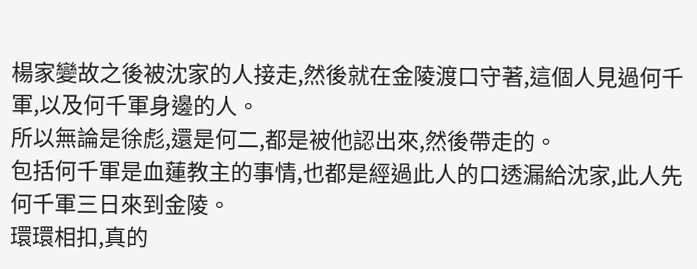楊家變故之後被沈家的人接走,然後就在金陵渡口守著,這個人見過何千軍,以及何千軍身邊的人。
所以無論是徐彪,還是何二,都是被他認出來,然後帶走的。
包括何千軍是血蓮教主的事情,也都是經過此人的口透漏給沈家,此人先何千軍三日來到金陵。
環環相扣,真的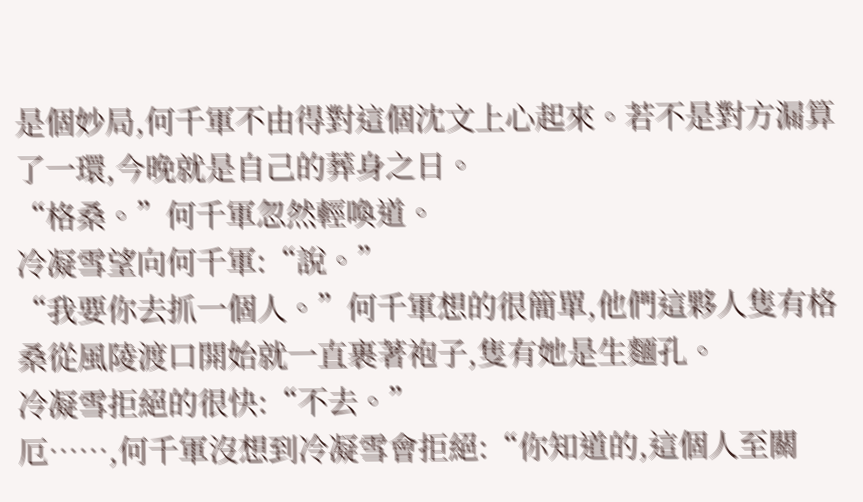是個妙局,何千軍不由得對這個沈文上心起來。若不是對方漏算了一環,今晚就是自己的葬身之日。
“格桑。”何千軍忽然輕喚道。
冷凝雪望向何千軍:“說。”
“我要你去抓一個人。”何千軍想的很簡單,他們這夥人隻有格桑從風陵渡口開始就一直裹著袍子,隻有她是生麵孔。
冷凝雪拒絕的很快:“不去。”
厄……,何千軍沒想到冷凝雪會拒絕:“你知道的,這個人至關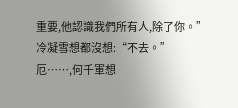重要,他認識我們所有人,除了你。”
冷凝雪想都沒想:“不去。”
厄……,何千軍想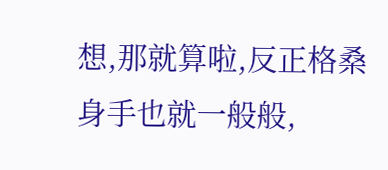想,那就算啦,反正格桑身手也就一般般,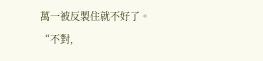萬一被反製住就不好了。
“不對,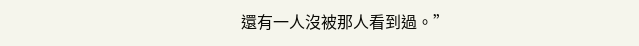還有一人沒被那人看到過。”